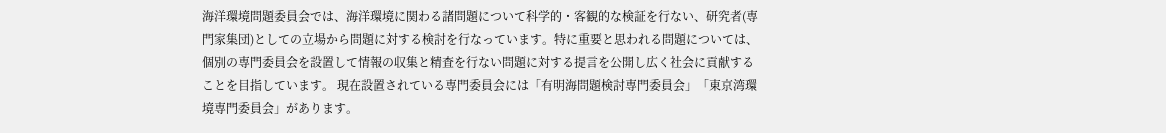海洋環境問題委員会では、海洋環境に関わる諸問題について科学的・客観的な検証を行ない、研究者(専門家集団)としての立場から問題に対する検討を行なっています。特に重要と思われる問題については、個別の専門委員会を設置して情報の収集と精査を行ない問題に対する提言を公開し広く社会に貢献することを目指しています。 現在設置されている専門委員会には「有明海問題検討専門委員会」「東京湾環境専門委員会」があります。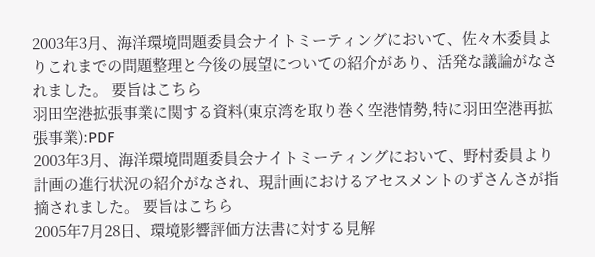2003年3月、海洋環境問題委員会ナイトミーティングにおいて、佐々木委員よりこれまでの問題整理と今後の展望についての紹介があり、活発な議論がなされました。 要旨はこちら
羽田空港拡張事業に関する資料(東京湾を取り巻く空港情勢,特に羽田空港再拡張事業):PDF
2003年3月、海洋環境問題委員会ナイトミーティングにおいて、野村委員より計画の進行状況の紹介がなされ、現計画におけるアセスメントのずさんさが指摘されました。 要旨はこちら
2005年7月28日、環境影響評価方法書に対する見解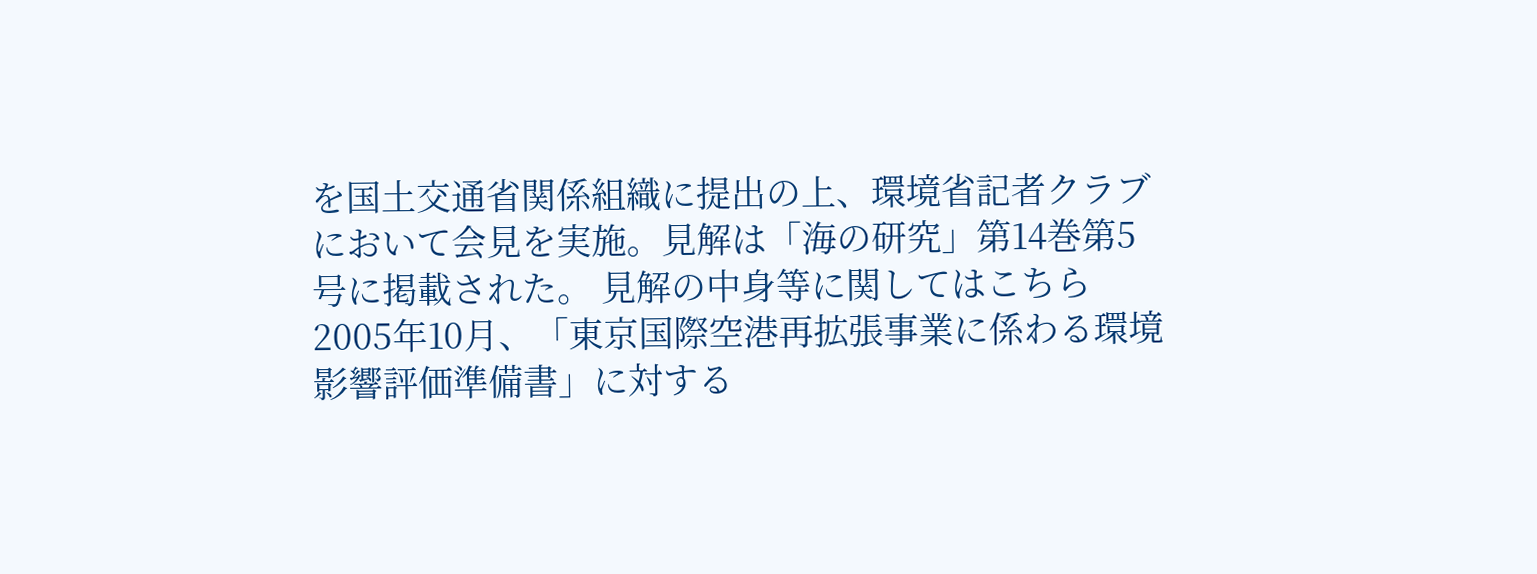を国土交通省関係組織に提出の上、環境省記者クラブにおいて会見を実施。見解は「海の研究」第14巻第5号に掲載された。 見解の中身等に関してはこちら
2005年10月、「東京国際空港再拡張事業に係わる環境影響評価準備書」に対する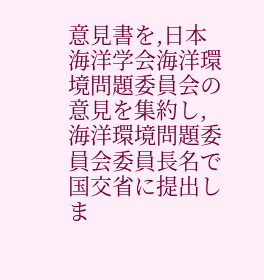意見書を,日本海洋学会海洋環境問題委員会の意見を集約し,海洋環境問題委員会委員長名で国交省に提出しま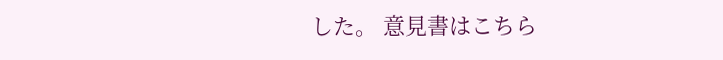した。 意見書はこちら